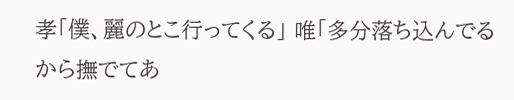孝「僕、麗のとこ行ってくる」 唯「多分落ち込んでるから撫でてあ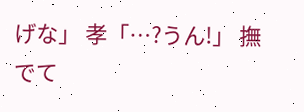げな」 孝「…?うん!」 撫でて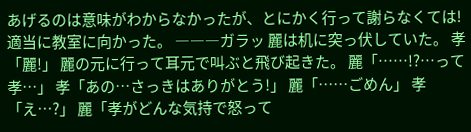あげるのは意味がわからなかったが、とにかく行って謝らなくては! 適当に教室に向かった。 ―――ガラッ 麗は机に突っ伏していた。 孝「麗!」 麗の元に行って耳元で叫ぶと飛び起きた。 麗「……!?…って孝…」 孝「あの…さっきはありがとう!」 麗「……ごめん」 孝「え…?」 麗「孝がどんな気持で怒って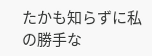たかも知らずに私の勝手な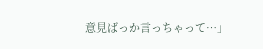意見ばっか言っちゃって…」